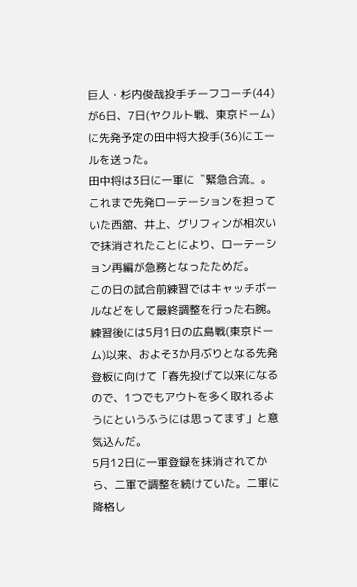巨人・杉内俊哉投手チーフコーチ(44)が6日、7日(ヤクルト戦、東京ドーム)に先発予定の田中将大投手(36)にエールを送った。
田中将は3日に一軍に〝緊急合流〟。これまで先発ローテーションを担っていた西舘、井上、グリフィンが相次いで抹消されたことにより、ローテーション再編が急務となったためだ。
この日の試合前練習ではキャッチボールなどをして最終調整を行った右腕。練習後には5月1日の広島戦(東京ドーム)以来、およそ3か月ぶりとなる先発登板に向けて「春先投げて以来になるので、1つでもアウトを多く取れるようにというふうには思ってます」と意気込んだ。
5月12日に一軍登録を抹消されてから、二軍で調整を続けていた。二軍に降格し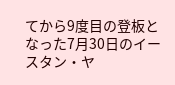てから9度目の登板となった7月30日のイースタン・ヤ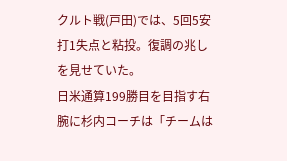クルト戦(戸田)では、5回5安打1失点と粘投。復調の兆しを見せていた。
日米通算199勝目を目指す右腕に杉内コーチは「チームは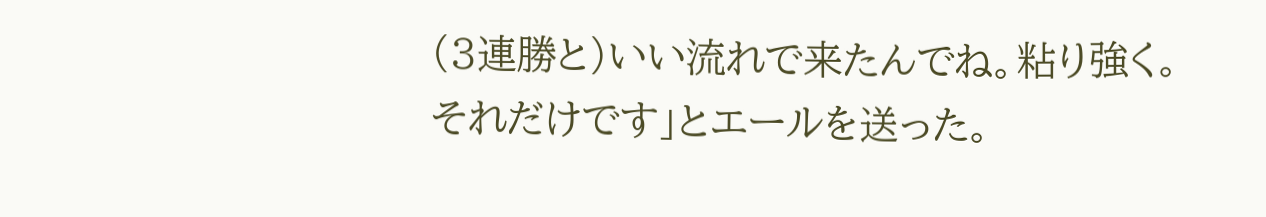(3連勝と)いい流れで来たんでね。粘り強く。それだけです」とエールを送った。